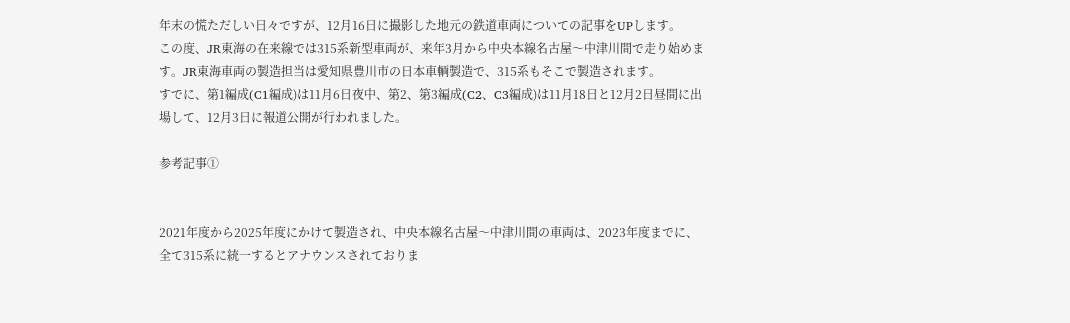年末の慌ただしい日々ですが、12月16日に撮影した地元の鉄道車両についての記事をUPします。
この度、JR東海の在来線では315系新型車両が、来年3月から中央本線名古屋〜中津川間で走り始めます。JR東海車両の製造担当は愛知県豊川市の日本車輌製造で、315系もそこで製造されます。
すでに、第1編成(C1編成)は11月6日夜中、第2、第3編成(C2、C3編成)は11月18日と12月2日昼間に出場して、12月3日に報道公開が行われました。

参考記事①


2021年度から2025年度にかけて製造され、中央本線名古屋〜中津川間の車両は、2023年度までに、全て315系に統一するとアナウンスされておりま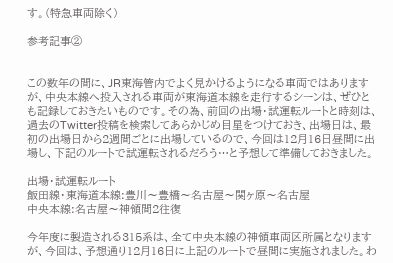す。(特急車両除く)

参考記事②


この数年の間に、JR東海管内でよく見かけるようになる車両ではありますが、中央本線へ投入される車両が東海道本線を走行するシーンは、ぜひとも記録しておきたいものです。その為、前回の出場・試運転ルートと時刻は、過去のTwitter投稿を検索してあらかじめ目星をつけておき、出場日は、最初の出場日から2週間ごとに出場しているので、今回は12月16日昼間に出場し、下記のルートで試運転されるだろう…と予想して準備しておきました。

出場・試運転ルート
飯田線・東海道本線:豊川〜豊橋〜名古屋〜関ヶ原〜名古屋
中央本線:名古屋〜神領間2往復

今年度に製造される315系は、全て中央本線の神領車両区所属となりますが、今回は、予想通り12月16日に上記のルートで昼間に実施されました。わ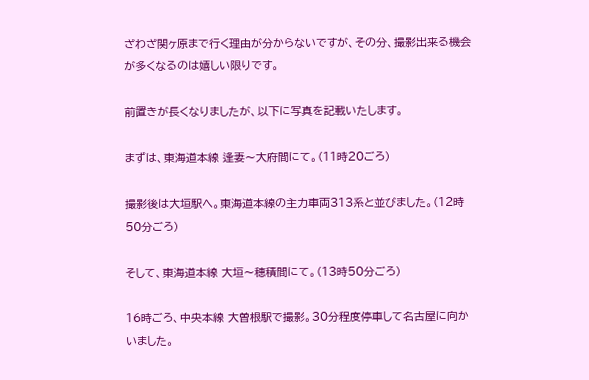ざわざ関ヶ原まで行く理由が分からないですが、その分、撮影出来る機会が多くなるのは嬉しい限りです。

前置きが長くなりましたが、以下に写真を記載いたします。

まずは、東海道本線 逢妻〜大府間にて。(11時20ごろ)

撮影後は大垣駅へ。東海道本線の主力車両313系と並びました。(12時50分ごろ)

そして、東海道本線 大垣〜穂積間にて。(13時50分ごろ)

16時ごろ、中央本線 大曽根駅で撮影。30分程度停車して名古屋に向かいました。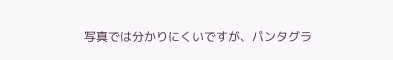写真では分かりにくいですが、パンタグラ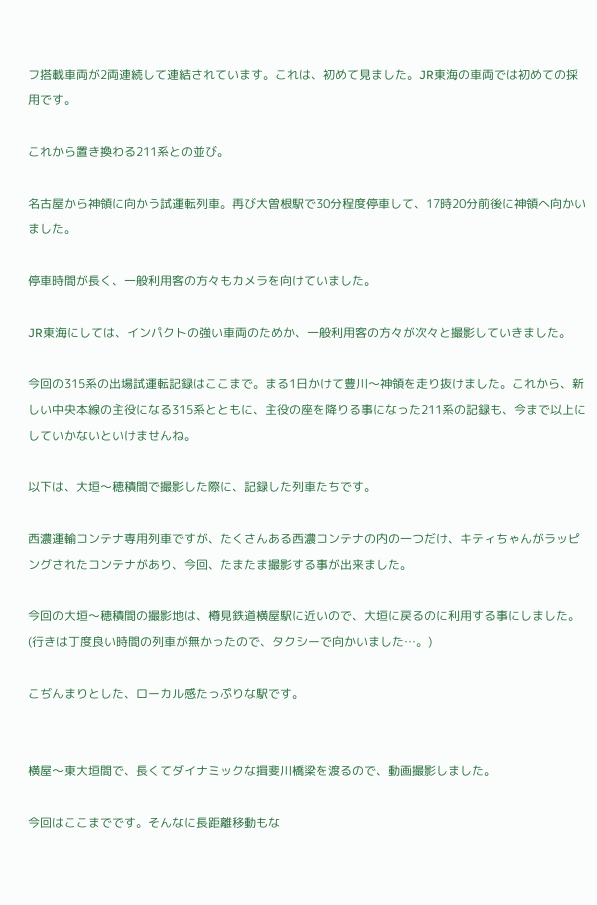フ搭載車両が2両連続して連結されています。これは、初めて見ました。JR東海の車両では初めての採用です。

これから置き換わる211系との並び。

名古屋から神領に向かう試運転列車。再び大曽根駅で30分程度停車して、17時20分前後に神領へ向かいました。

停車時間が長く、一般利用客の方々もカメラを向けていました。

JR東海にしては、インパクトの強い車両のためか、一般利用客の方々が次々と撮影していきました。

今回の315系の出場試運転記録はここまで。まる1日かけて豊川〜神領を走り抜けました。これから、新しい中央本線の主役になる315系とともに、主役の座を降りる事になった211系の記録も、今まで以上にしていかないといけませんね。

以下は、大垣〜穂積間で撮影した際に、記録した列車たちです。

西濃運輸コンテナ専用列車ですが、たくさんある西濃コンテナの内の一つだけ、キティちゃんがラッピングされたコンテナがあり、今回、たまたま撮影する事が出来ました。

今回の大垣〜穂積間の撮影地は、樽見鉄道横屋駅に近いので、大垣に戻るのに利用する事にしました。
(行きは丁度良い時間の列車が無かったので、タクシーで向かいました…。)

こぢんまりとした、ローカル感たっぷりな駅です。


横屋〜東大垣間で、長くてダイナミックな揖斐川橋梁を渡るので、動画撮影しました。

今回はここまでです。そんなに長距離移動もな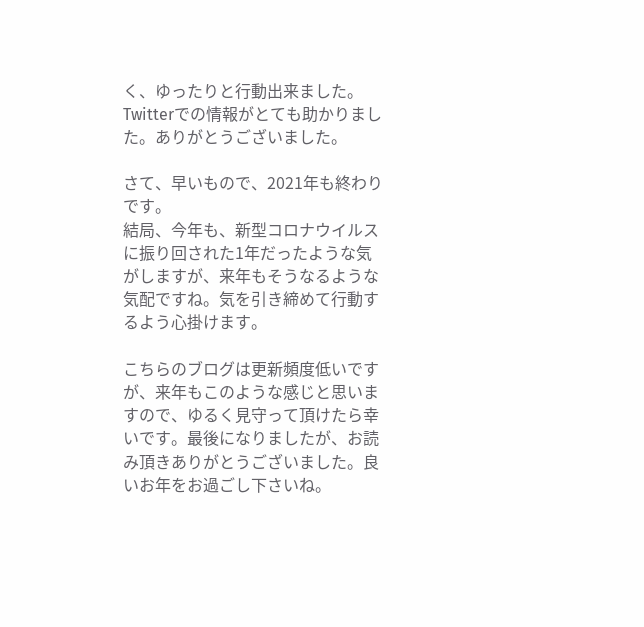く、ゆったりと行動出来ました。Twitterでの情報がとても助かりました。ありがとうございました。

さて、早いもので、2021年も終わりです。
結局、今年も、新型コロナウイルスに振り回された1年だったような気がしますが、来年もそうなるような気配ですね。気を引き締めて行動するよう心掛けます。

こちらのブログは更新頻度低いですが、来年もこのような感じと思いますので、ゆるく見守って頂けたら幸いです。最後になりましたが、お読み頂きありがとうございました。良いお年をお過ごし下さいね。